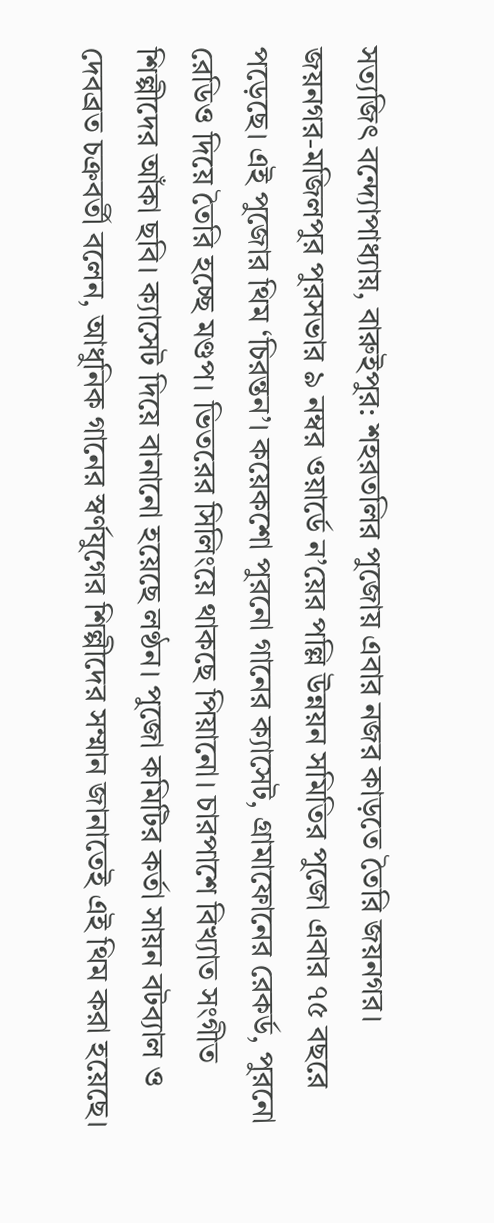সত্যজিৎ বন্দ্যোপাধ্যায়, বারুইপুর: শহরতলির পুজোয় এবার নজর কাড়তে তৈরি জয়নগর। জয়নগর-মজিলপুর পুরসভার ৯ নম্বর ওয়ার্ডে ন’য়ের পল্লি উন্নয়ন সমিতির পুজো এবার ৭৫ বছরে পড়েছে। এই পুজোর থিম ‘চিরন্তন’। কয়েকশো পুরনো গানের ক্যাসেট, গ্রামাফোনের রেকর্ড, পুরনো রেডিও দিয়ে তৈরি হচ্ছে মণ্ডপ। ভিতরের সিলিংয়ে থাকছে পিয়ানো। চারপাশে বিখ্যাত সংগীত শিল্পীদের আঁকা ছবি। ক্যাসেট দিয়ে বানানো হয়েছে লণ্ঠন। পুজো কমিটির কর্তা সায়ন বটব্যাল ও দেবব্রত চক্রবর্তী বলেন, আধুনিক গানের স্বর্ণযুগের শিল্পীদের সম্মান জানাতেই এই থিম করা হয়েছে।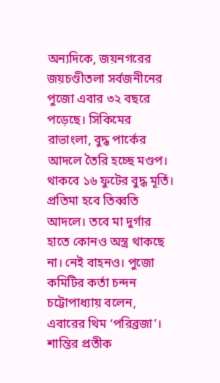অন্যদিকে, জয়নগরের জয়চণ্ডীতলা সর্বজনীনের পুজো এবার ৩২ বছরে পড়েছে। সিকিমের রাভাংলা, বুদ্ধ পার্কের আদলে তৈরি হচ্ছে মণ্ডপ। থাকবে ১৬ ফুটের বুদ্ধ মূর্তি। প্রতিমা হবে তিব্বতি আদলে। তবে মা দুর্গার হাতে কোনও অস্ত্র থাকছে না। নেই বাহনও। পুজো কমিটির কর্তা চন্দন চট্টোপাধ্যায় বলেন, এবারের থিম ‘পরিব্রজা’। শান্তির প্রতীক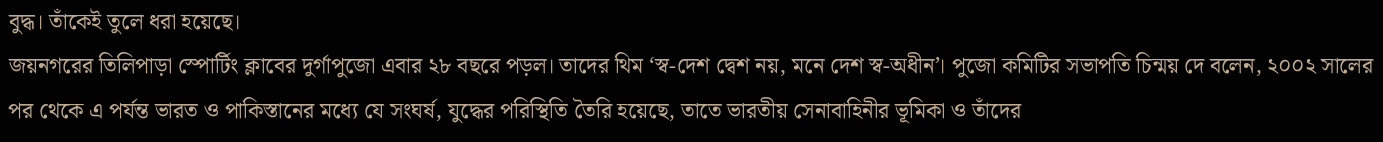বুদ্ধ। তাঁকেই তুলে ধরা হয়েছে।
জয়নগরের তিলিপাড়া স্পোর্টিং ক্লাবের দুর্গাপুজো এবার ২৮ বছরে পড়ল। তাদের থিম ‘স্ব-দেশ দ্বেশ নয়, মনে দেশ স্ব-অধীন’। পুজো কমিটির সভাপতি চিন্ময় দে বলেন, ২০০২ সালের পর থেকে এ পর্যন্ত ভারত ও পাকিস্তানের মধ্যে যে সংঘর্ষ, যুদ্ধের পরিস্থিতি তৈরি হয়েছে, তাতে ভারতীয় সেনাবাহিনীর ভূমিকা ও তাঁদের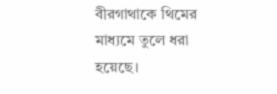বীরগাথাকে থিমের মাধ্যমে তুলে ধরা হয়েছে।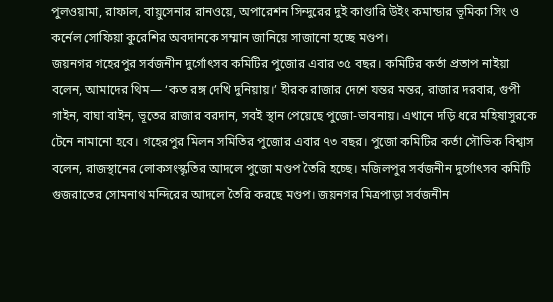পুলওয়ামা, রাফাল, বায়ুসেনার রানওয়ে, অপারেশন সিন্দুরের দুই কাণ্ডারি উইং কমান্ডার ভূমিকা সিং ও কর্নেল সোফিয়া কুরেশির অবদানকে সম্মান জানিয়ে সাজানো হচ্ছে মণ্ডপ।
জয়নগর গহেরপুর সর্বজনীন দুর্গোৎসব কমিটির পুজোর এবার ৩৫ বছর। কমিটির কর্তা প্রতাপ নাইয়া বলেন, আমাদের থিম— ‘কত রঙ্গ দেখি দুনিয়ায়।’ হীরক রাজার দেশে যন্তর মন্তর, রাজার দরবার, গুপী গাইন, বাঘা বাইন, ভূতের রাজার বরদান, সবই স্থান পেয়েছে পুজো-ভাবনায়। এখানে দড়ি ধরে মহিষাসুরকে টেনে নামানো হবে। গহেরপুর মিলন সমিতির পুজোর এবার ৭৩ বছর। পুজো কমিটির কর্তা সৌভিক বিশ্বাস বলেন, রাজস্থানের লোকসংস্কৃতির আদলে পুজো মণ্ডপ তৈরি হচ্ছে। মজিলপুর সর্বজনীন দুর্গোৎসব কমিটি গুজরাতের সোমনাথ মন্দিরের আদলে তৈরি করছে মণ্ডপ। জয়নগর মিত্রপাড়া সর্বজনীন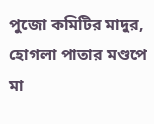পুজো কমিটির মাদুর, হোগলা পাতার মণ্ডপে মা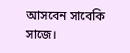আসবেন সাবেকি সাজে।